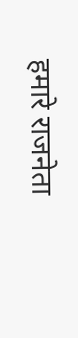हमारे राजनेता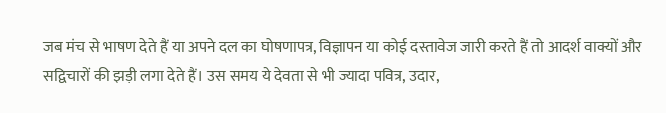जब मंच से भाषण देते हैं या अपने दल का घोषणापत्र, विज्ञापन या कोई दस्तावेज जारी करते हैं तो आदर्श वाक्यों और सद्विचारों की झड़ी लगा देते हैं। उस समय ये देवता से भी ज्यादा पवित्र, उदार,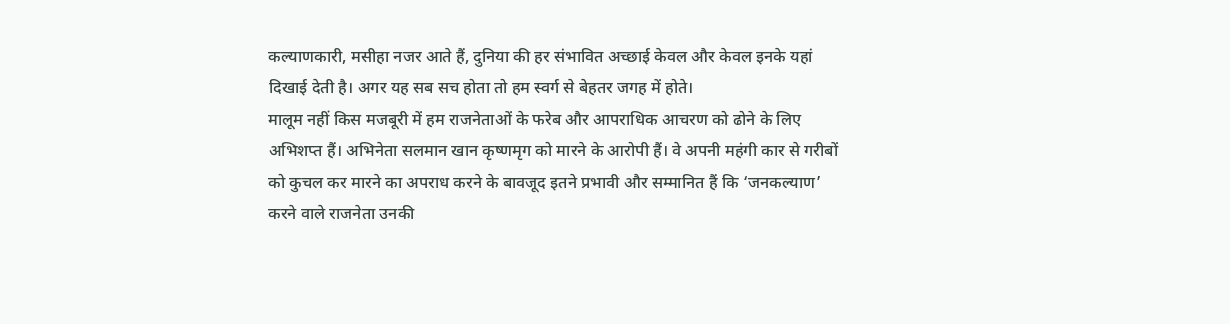कल्याणकारी, मसीहा नजर आते हैं, दुनिया की हर संभावित अच्छाई केवल और केवल इनके यहां दिखाई देती है। अगर यह सब सच होता तो हम स्वर्ग से बेहतर जगह में होते।
मालूम नहीं किस मजबूरी में हम राजनेताओं के फरेब और आपराधिक आचरण को ढोने के लिए अभिशप्त हैं। अभिनेता सलमान खान कृष्णमृग को मारने के आरोपी हैं। वे अपनी महंगी कार से गरीबों को कुचल कर मारने का अपराध करने के बावजूद इतने प्रभावी और सम्मानित हैं कि ‘जनकल्याण’ करने वाले राजनेता उनकी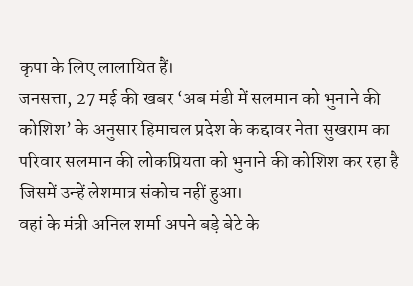कृपा के लिए लालायित हैं।
जनसत्ता, 27 मई की खबर ‘अब मंडी में सलमान को भुनाने की कोशिश’ के अनुसार हिमाचल प्रदेश के कद्दावर नेता सुखराम का परिवार सलमान की लोकप्रियता को भुनाने की कोशिश कर रहा है जिसमें उन्हें लेशमात्र संकोच नहीं हुआ।
वहां के मंत्री अनिल शर्मा अपने बड़े बेटे के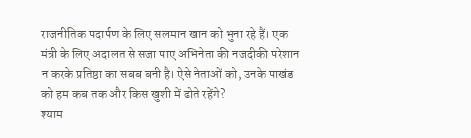राजनीतिक पदार्पण के लिए सलमान खान को भुना रहे हैं। एक मंत्री के लिए अदालत से सजा पाए अभिनेता की नजदीकी परेशान न करके प्रतिष्ठा का सबब बनी है। ऐसे नेताओं को, उनके पाखंड को हम कब तक और किस खुशी में ढोते रहेंगे?
श्याम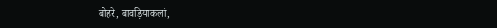बोहरे, बावड़ियाकलां,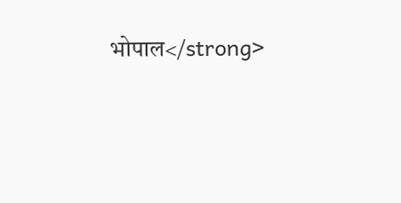भोपाल</strong>